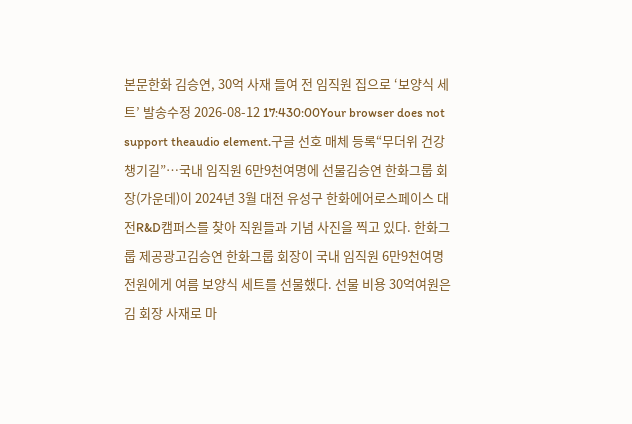본문한화 김승연, 30억 사재 들여 전 임직원 집으로 ‘보양식 세트’ 발송수정 2026-08-12 17:430:00Your browser does not support theaudio element.구글 선호 매체 등록“무더위 건강 챙기길”…국내 임직원 6만9천여명에 선물김승연 한화그룹 회장(가운데)이 2024년 3월 대전 유성구 한화에어로스페이스 대전R&D캠퍼스를 찾아 직원들과 기념 사진을 찍고 있다. 한화그룹 제공광고김승연 한화그룹 회장이 국내 임직원 6만9천여명 전원에게 여름 보양식 세트를 선물했다. 선물 비용 30억여원은 김 회장 사재로 마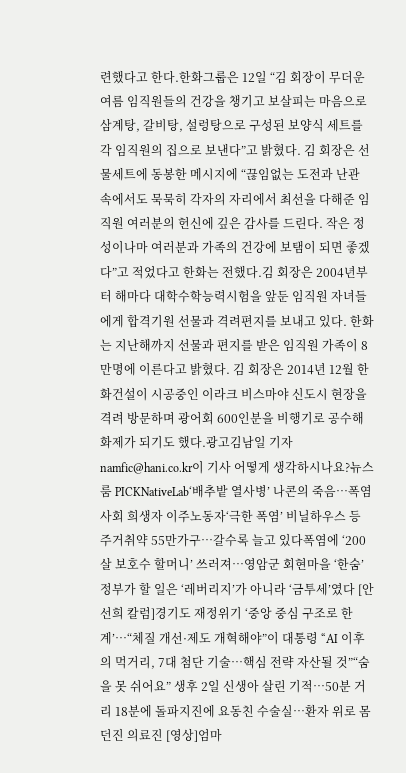련했다고 한다.한화그룹은 12일 “김 회장이 무더운 여름 임직원들의 건강을 챙기고 보살피는 마음으로 삼계탕, 갈비탕, 설렁탕으로 구성된 보양식 세트를 각 임직원의 집으로 보낸다”고 밝혔다. 김 회장은 선물세트에 동봉한 메시지에 “끊임없는 도전과 난관 속에서도 묵묵히 각자의 자리에서 최선을 다해준 임직원 여러분의 헌신에 깊은 감사를 드린다. 작은 정성이나마 여러분과 가족의 건강에 보탬이 되면 좋겠다”고 적었다고 한화는 전했다.김 회장은 2004년부터 해마다 대학수학능력시험을 앞둔 임직원 자녀들에게 합격기원 선물과 격려편지를 보내고 있다. 한화는 지난해까지 선물과 편지를 받은 임직원 가족이 8만명에 이른다고 밝혔다. 김 회장은 2014년 12월 한화건설이 시공중인 이라크 비스마야 신도시 현장을 격려 방문하며 광어회 600인분을 비행기로 공수해 화제가 되기도 했다.광고김남일 기자 namfic@hani.co.kr이 기사 어떻게 생각하시나요?뉴스룸 PICKNativeLab‘배추밭 열사병’ 나콘의 죽음…폭염사회 희생자 이주노동자‘극한 폭염’ 비닐하우스 등 주거취약 55만가구…갈수록 늘고 있다폭염에 ‘200살 보호수 할머니’ 쓰러져…영암군 회현마을 ‘한숨’정부가 할 일은 ‘레버리지’가 아니라 ‘금투세’였다 [안선희 칼럼]경기도 재정위기 ‘중앙 중심 구조로 한계’…“체질 개선·제도 개혁해야”이 대통령 “AI 이후의 먹거리, 7대 첨단 기술…핵심 전략 자산될 것”“숨을 못 쉬어요” 생후 2일 신생아 살린 기적…50분 거리 18분에 돌파지진에 요동친 수술실…환자 위로 몸 던진 의료진 [영상]엄마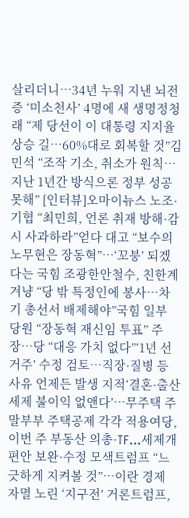살리더니…34년 누워 지낸 뇌전증 ‘미소천사’ 4명에 새 생명정청래 “제 당선이 이 대통령 지지율 상승 길…60%대로 회복할 것”김민석 “조작 기소, 취소가 원칙…지난 1년간 방식으론 정부 성공 못해” [인터뷰]오마이뉴스 노조·기협 “최민희, 언론 취재 방해·감시 사과하라”얻다 대고 “보수의 노무현은 장동혁”…‘꼬붕’ 되겠다는 국힘 조광한안철수, 친한계 겨냥 “당 밖 특정인에 봉사…차기 총선서 배제해야”국힘 일부 당원 “장동혁 재신임 투표” 주장…당 “대응 가치 없다”‘1년 선거주’ 수정 검토…직장·질병 등 사유 언제든 발생 지적‘결혼·출산 세제 불이익 없앤다’…무주택 주말부부 주택공제 각각 적용여당, 이번 주 부동산 의총·TF…세제개편안 보완·수정 모색트럼프 “느긋하게 지켜볼 것”…이란 경제 자멸 노린 ‘지구전’ 거론트럼프,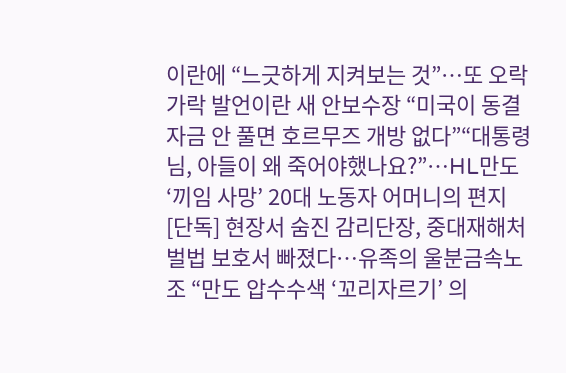이란에 “느긋하게 지켜보는 것”…또 오락가락 발언이란 새 안보수장 “미국이 동결자금 안 풀면 호르무즈 개방 없다”“대통령님, 아들이 왜 죽어야했나요?”…HL만도 ‘끼임 사망’ 20대 노동자 어머니의 편지[단독] 현장서 숨진 감리단장, 중대재해처벌법 보호서 빠졌다…유족의 울분금속노조 “만도 압수수색 ‘꼬리자르기’ 의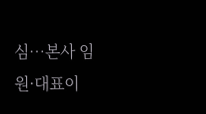심…본사 임원·대표이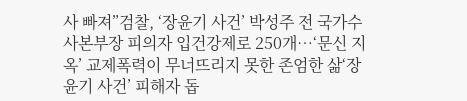사 빠져”검찰, ‘장윤기 사건’ 박성주 전 국가수사본부장 피의자 입건강제로 250개…‘문신 지옥’ 교제폭력이 무너뜨리지 못한 존엄한 삶‘장윤기 사건’ 피해자 돕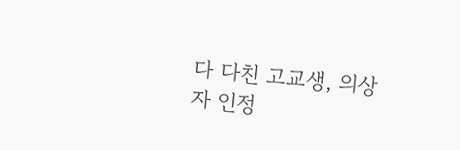다 다친 고교생, 의상자 인정